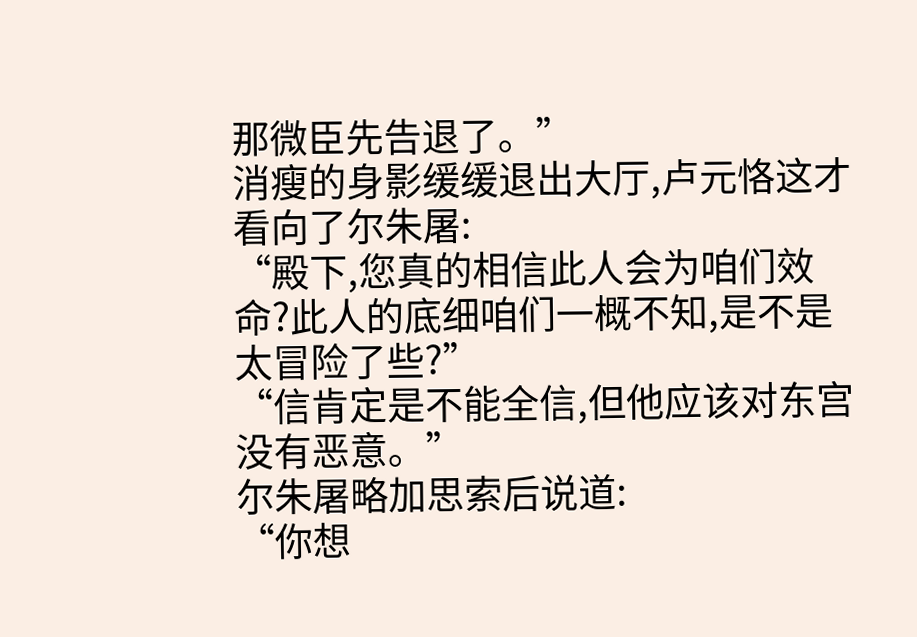那微臣先告退了。”
消瘦的身影缓缓退出大厅,卢元恪这才看向了尔朱屠:
“殿下,您真的相信此人会为咱们效命?此人的底细咱们一概不知,是不是太冒险了些?”
“信肯定是不能全信,但他应该对东宫没有恶意。”
尔朱屠略加思索后说道:
“你想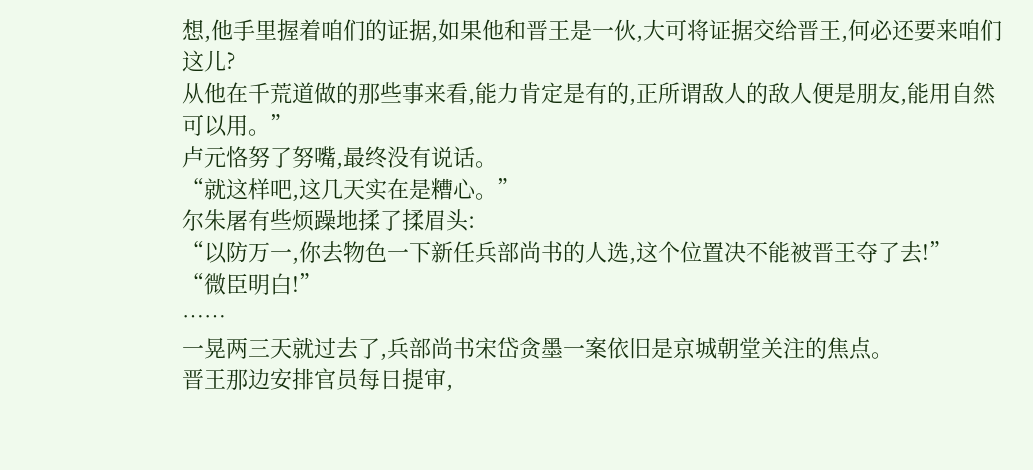想,他手里握着咱们的证据,如果他和晋王是一伙,大可将证据交给晋王,何必还要来咱们这儿?
从他在千荒道做的那些事来看,能力肯定是有的,正所谓敌人的敌人便是朋友,能用自然可以用。”
卢元恪努了努嘴,最终没有说话。
“就这样吧,这几天实在是糟心。”
尔朱屠有些烦躁地揉了揉眉头:
“以防万一,你去物色一下新任兵部尚书的人选,这个位置决不能被晋王夺了去!”
“微臣明白!”
……
一晃两三天就过去了,兵部尚书宋岱贪墨一案依旧是京城朝堂关注的焦点。
晋王那边安排官员每日提审,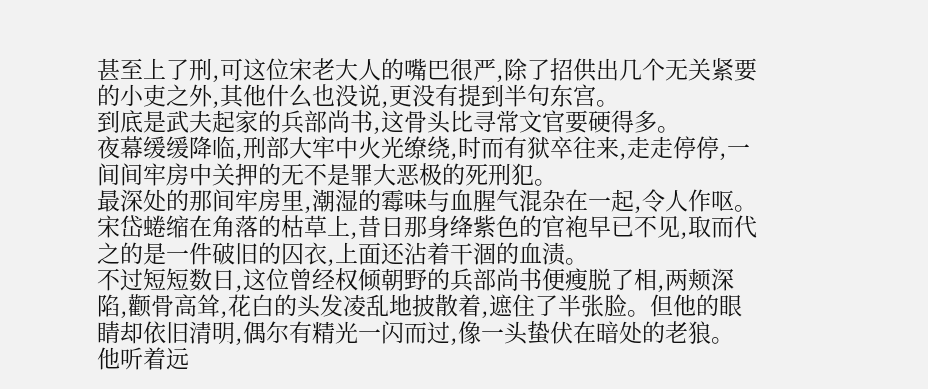甚至上了刑,可这位宋老大人的嘴巴很严,除了招供出几个无关紧要的小吏之外,其他什么也没说,更没有提到半句东宫。
到底是武夫起家的兵部尚书,这骨头比寻常文官要硬得多。
夜幕缓缓降临,刑部大牢中火光缭绕,时而有狱卒往来,走走停停,一间间牢房中关押的无不是罪大恶极的死刑犯。
最深处的那间牢房里,潮湿的霉味与血腥气混杂在一起,令人作呕。
宋岱蜷缩在角落的枯草上,昔日那身绛紫色的官袍早已不见,取而代之的是一件破旧的囚衣,上面还沾着干涸的血渍。
不过短短数日,这位曾经权倾朝野的兵部尚书便瘦脱了相,两颊深陷,颧骨高耸,花白的头发凌乱地披散着,遮住了半张脸。但他的眼睛却依旧清明,偶尔有精光一闪而过,像一头蛰伏在暗处的老狼。
他听着远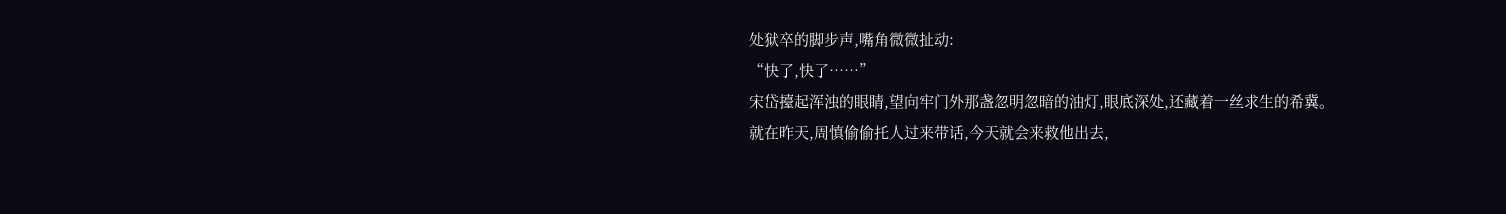处狱卒的脚步声,嘴角微微扯动:
“快了,快了……”
宋岱擡起浑浊的眼睛,望向牢门外那盏忽明忽暗的油灯,眼底深处,还藏着一丝求生的希冀。
就在昨天,周慎偷偷托人过来带话,今天就会来救他出去,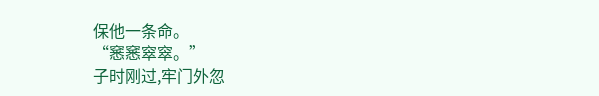保他一条命。
“窸窸窣窣。”
子时刚过,牢门外忽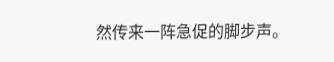然传来一阵急促的脚步声。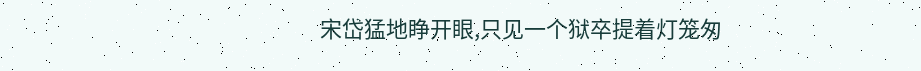宋岱猛地睁开眼,只见一个狱卒提着灯笼匆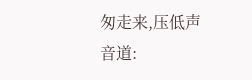匆走来,压低声音道: